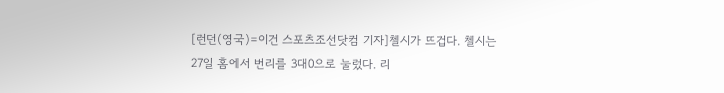[런던(영국)=이건 스포츠조선닷컴 기자]첼시가 뜨겁다. 첼시는 27일 홈에서 번리를 3대0으로 눌렀다. 리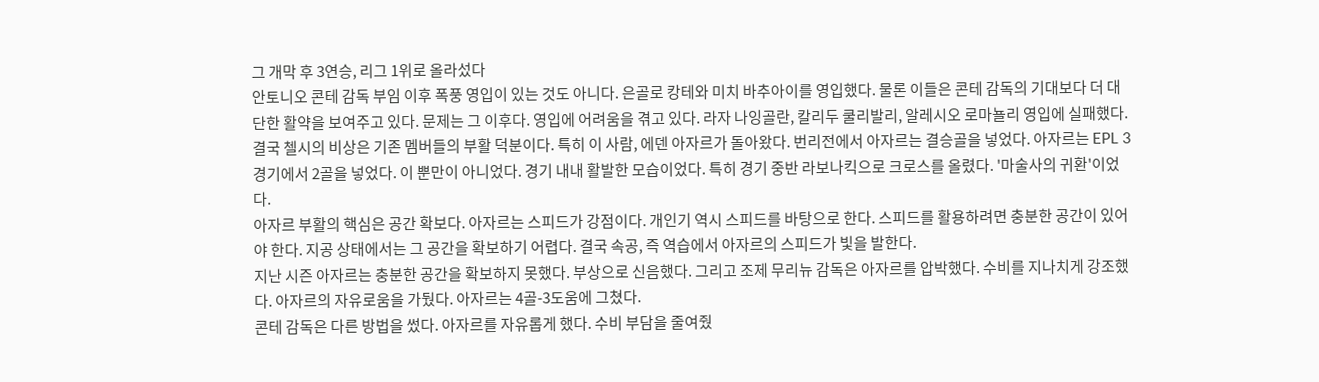그 개막 후 3연승, 리그 1위로 올라섰다
안토니오 콘테 감독 부임 이후 폭풍 영입이 있는 것도 아니다. 은골로 캉테와 미치 바추아이를 영입했다. 물론 이들은 콘테 감독의 기대보다 더 대단한 활약을 보여주고 있다. 문제는 그 이후다. 영입에 어려움을 겪고 있다. 라자 나잉골란, 칼리두 쿨리발리, 알레시오 로마뇰리 영입에 실패했다.
결국 첼시의 비상은 기존 멤버들의 부활 덕분이다. 특히 이 사람, 에덴 아자르가 돌아왔다. 번리전에서 아자르는 결승골을 넣었다. 아자르는 EPL 3경기에서 2골을 넣었다. 이 뿐만이 아니었다. 경기 내내 활발한 모습이었다. 특히 경기 중반 라보나킥으로 크로스를 올렸다. '마술사의 귀환'이었다.
아자르 부활의 핵심은 공간 확보다. 아자르는 스피드가 강점이다. 개인기 역시 스피드를 바탕으로 한다. 스피드를 활용하려면 충분한 공간이 있어야 한다. 지공 상태에서는 그 공간을 확보하기 어렵다. 결국 속공, 즉 역습에서 아자르의 스피드가 빛을 발한다.
지난 시즌 아자르는 충분한 공간을 확보하지 못했다. 부상으로 신음했다. 그리고 조제 무리뉴 감독은 아자르를 압박했다. 수비를 지나치게 강조했다. 아자르의 자유로움을 가뒀다. 아자르는 4골-3도움에 그쳤다.
콘테 감독은 다른 방법을 썼다. 아자르를 자유롭게 했다. 수비 부담을 줄여줬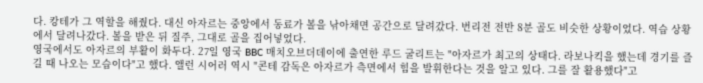다. 캉테가 그 역할을 해줬다. 대신 아자르는 중앙에서 동료가 볼을 낚아채면 공간으로 달려갔다. 번리전 전반 8분 골도 비슷한 상황이었다. 역습 상황에서 달려나갔다. 볼을 받은 뒤 질주, 그대로 골을 집어넣었다.
영국에서도 아자르의 부활이 화두다. 27일 영국 BBC 매치오브더데이에 출연한 루드 굴리트는 "아자르가 최고의 상태다. 라보나킥을 했는데 경기를 즐길 때 나오는 모습이다"고 했다. 앨런 시어러 역시 "콘테 감독은 아자르가 측면에서 힘을 발휘한다는 것을 알고 있다. 그를 잘 활용했다"고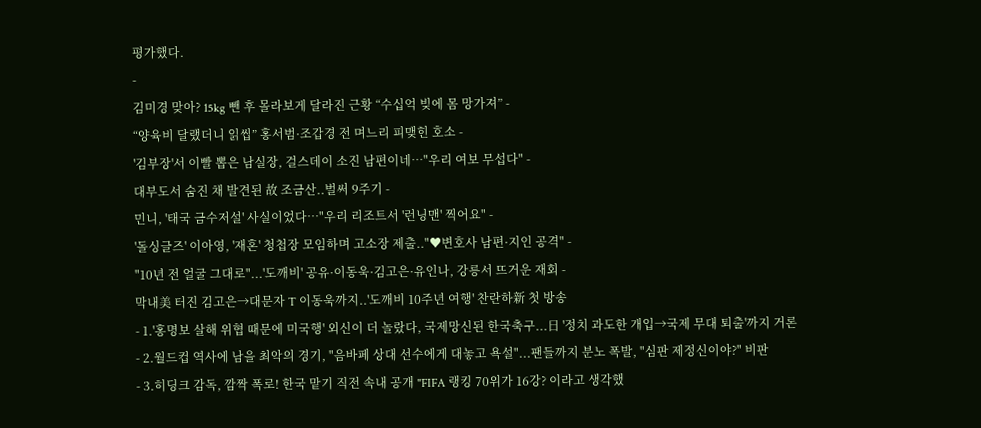평가했다.
-
김미경 맞아? 15kg 뺀 후 몰라보게 달라진 근황 “수십억 빚에 몸 망가져” -
“양육비 달랬더니 읽씹” 홍서범·조갑경 전 며느리 피맺힌 호소 -
'김부장'서 이빨 뽑은 남실장, 걸스데이 소진 남편이네…"우리 여보 무섭다" -
대부도서 숨진 채 발견된 故 조금산..벌써 9주기 -
민니, '태국 금수저설' 사실이었다…"우리 리조트서 '런닝맨' 찍어요" -
'돌싱글즈' 이아영, '재혼' 청첩장 모임하며 고소장 제출.."♥변호사 남편·지인 공격" -
"10년 전 얼굴 그대로"...'도깨비' 공유·이동욱·김고은·유인나, 강릉서 뜨거운 재회 -
막내美 터진 김고은→대문자 T 이동욱까지..'도깨비 10주년 여행' 찬란하新 첫 방송
- 1.'홍명보 살해 위협 때문에 미국행' 외신이 더 놀랐다, 국제망신된 한국축구...日 '정치 과도한 개입→국제 무대 퇴출'까지 거론
- 2.월드컵 역사에 남을 최악의 경기, "음바페 상대 선수에게 대놓고 욕설"...팬들까지 분노 폭발, "심판 제정신이야?" 비판
- 3.히딩크 감독, 깜짝 폭로! 한국 맡기 직전 속내 공개 "FIFA 랭킹 70위가 16강? 이라고 생각했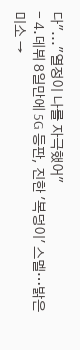다"..."열정이 나를 자극했어"
- 4.데뷔 8일만에 5G 등판, 진한 '복덩이' 스멜…밝은 미소 →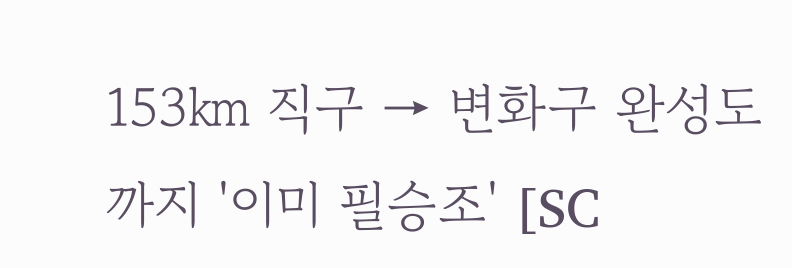153㎞ 직구 → 변화구 완성도까지 '이미 필승조' [SC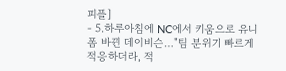피플]
- 5.하루아침에 NC에서 키움으로 유니폼 바뀐 데이비슨…"팀 분위기 빠르게 적응하더라, 적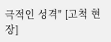극적인 성격" [고척 현장]